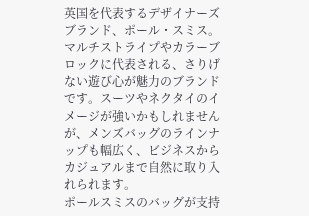英国を代表するデザイナーズブランド、ポール・スミス。マルチストライプやカラーブロックに代表される、さりげない遊び心が魅力のブランドです。スーツやネクタイのイメージが強いかもしれませんが、メンズバッグのラインナップも幅広く、ビジネスからカジュアルまで自然に取り入れられます。
ポールスミスのバッグが支持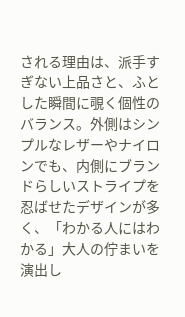される理由は、派手すぎない上品さと、ふとした瞬間に覗く個性のバランス。外側はシンプルなレザーやナイロンでも、内側にブランドらしいストライプを忍ばせたデザインが多く、「わかる人にはわかる」大人の佇まいを演出し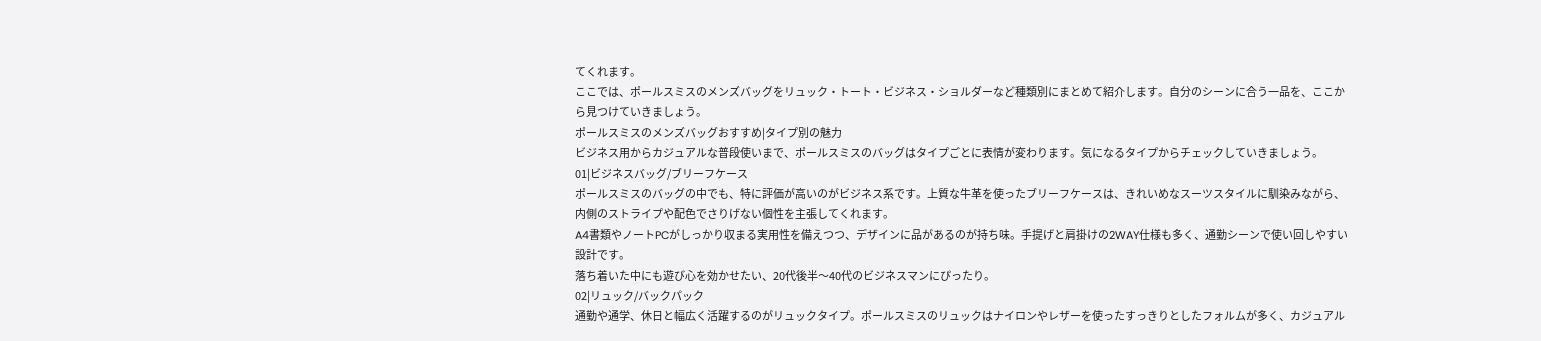てくれます。
ここでは、ポールスミスのメンズバッグをリュック・トート・ビジネス・ショルダーなど種類別にまとめて紹介します。自分のシーンに合う一品を、ここから見つけていきましょう。
ポールスミスのメンズバッグおすすめ|タイプ別の魅力
ビジネス用からカジュアルな普段使いまで、ポールスミスのバッグはタイプごとに表情が変わります。気になるタイプからチェックしていきましょう。
01|ビジネスバッグ/ブリーフケース
ポールスミスのバッグの中でも、特に評価が高いのがビジネス系です。上質な牛革を使ったブリーフケースは、きれいめなスーツスタイルに馴染みながら、内側のストライプや配色でさりげない個性を主張してくれます。
A4書類やノートPCがしっかり収まる実用性を備えつつ、デザインに品があるのが持ち味。手提げと肩掛けの2WAY仕様も多く、通勤シーンで使い回しやすい設計です。
落ち着いた中にも遊び心を効かせたい、20代後半〜40代のビジネスマンにぴったり。
02|リュック/バックパック
通勤や通学、休日と幅広く活躍するのがリュックタイプ。ポールスミスのリュックはナイロンやレザーを使ったすっきりとしたフォルムが多く、カジュアル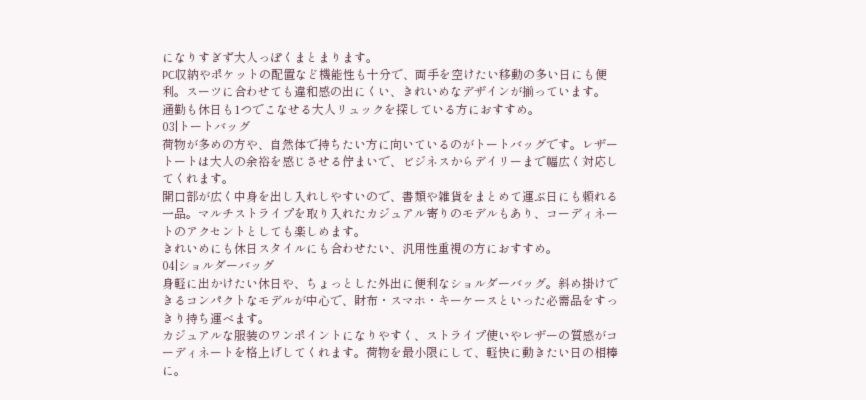になりすぎず大人っぽくまとまります。
PC収納やポケットの配置など機能性も十分で、両手を空けたい移動の多い日にも便利。スーツに合わせても違和感の出にくい、きれいめなデザインが揃っています。
通勤も休日も1つでこなせる大人リュックを探している方におすすめ。
03|トートバッグ
荷物が多めの方や、自然体で持ちたい方に向いているのがトートバッグです。レザートートは大人の余裕を感じさせる佇まいで、ビジネスからデイリーまで幅広く対応してくれます。
開口部が広く中身を出し入れしやすいので、書類や雑貨をまとめて運ぶ日にも頼れる一品。マルチストライプを取り入れたカジュアル寄りのモデルもあり、コーディネートのアクセントとしても楽しめます。
きれいめにも休日スタイルにも合わせたい、汎用性重視の方におすすめ。
04|ショルダーバッグ
身軽に出かけたい休日や、ちょっとした外出に便利なショルダーバッグ。斜め掛けできるコンパクトなモデルが中心で、財布・スマホ・キーケースといった必需品をすっきり持ち運べます。
カジュアルな服装のワンポイントになりやすく、ストライプ使いやレザーの質感がコーディネートを格上げしてくれます。荷物を最小限にして、軽快に動きたい日の相棒に。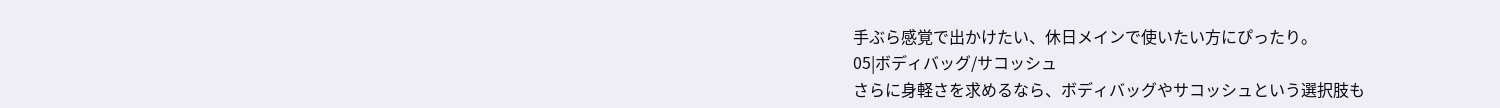手ぶら感覚で出かけたい、休日メインで使いたい方にぴったり。
05|ボディバッグ/サコッシュ
さらに身軽さを求めるなら、ボディバッグやサコッシュという選択肢も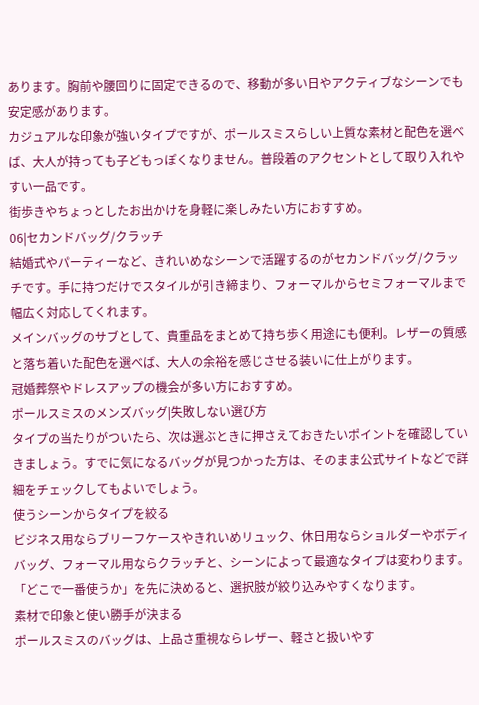あります。胸前や腰回りに固定できるので、移動が多い日やアクティブなシーンでも安定感があります。
カジュアルな印象が強いタイプですが、ポールスミスらしい上質な素材と配色を選べば、大人が持っても子どもっぽくなりません。普段着のアクセントとして取り入れやすい一品です。
街歩きやちょっとしたお出かけを身軽に楽しみたい方におすすめ。
06|セカンドバッグ/クラッチ
結婚式やパーティーなど、きれいめなシーンで活躍するのがセカンドバッグ/クラッチです。手に持つだけでスタイルが引き締まり、フォーマルからセミフォーマルまで幅広く対応してくれます。
メインバッグのサブとして、貴重品をまとめて持ち歩く用途にも便利。レザーの質感と落ち着いた配色を選べば、大人の余裕を感じさせる装いに仕上がります。
冠婚葬祭やドレスアップの機会が多い方におすすめ。
ポールスミスのメンズバッグ|失敗しない選び方
タイプの当たりがついたら、次は選ぶときに押さえておきたいポイントを確認していきましょう。すでに気になるバッグが見つかった方は、そのまま公式サイトなどで詳細をチェックしてもよいでしょう。
使うシーンからタイプを絞る
ビジネス用ならブリーフケースやきれいめリュック、休日用ならショルダーやボディバッグ、フォーマル用ならクラッチと、シーンによって最適なタイプは変わります。「どこで一番使うか」を先に決めると、選択肢が絞り込みやすくなります。
素材で印象と使い勝手が決まる
ポールスミスのバッグは、上品さ重視ならレザー、軽さと扱いやす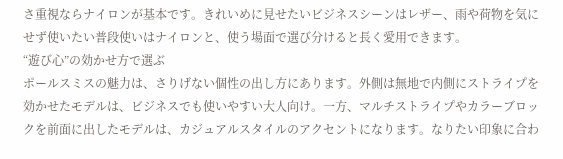さ重視ならナイロンが基本です。きれいめに見せたいビジネスシーンはレザー、雨や荷物を気にせず使いたい普段使いはナイロンと、使う場面で選び分けると長く愛用できます。
“遊び心”の効かせ方で選ぶ
ポールスミスの魅力は、さりげない個性の出し方にあります。外側は無地で内側にストライプを効かせたモデルは、ビジネスでも使いやすい大人向け。一方、マルチストライプやカラーブロックを前面に出したモデルは、カジュアルスタイルのアクセントになります。なりたい印象に合わ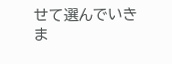せて選んでいきま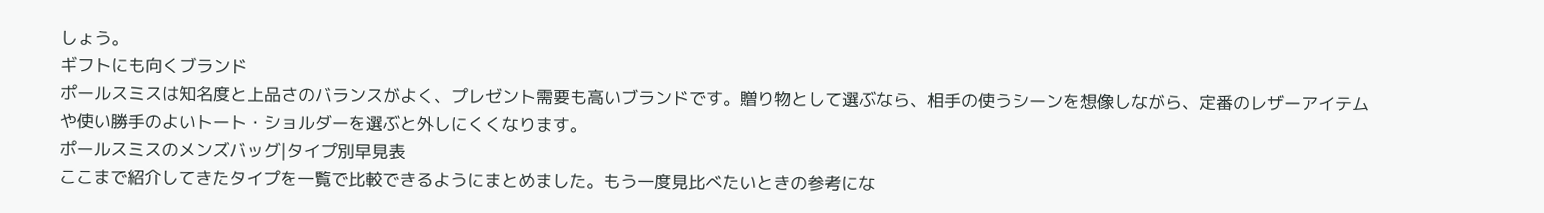しょう。
ギフトにも向くブランド
ポールスミスは知名度と上品さのバランスがよく、プレゼント需要も高いブランドです。贈り物として選ぶなら、相手の使うシーンを想像しながら、定番のレザーアイテムや使い勝手のよいトート・ショルダーを選ぶと外しにくくなります。
ポールスミスのメンズバッグ|タイプ別早見表
ここまで紹介してきたタイプを一覧で比較できるようにまとめました。もう一度見比べたいときの参考にな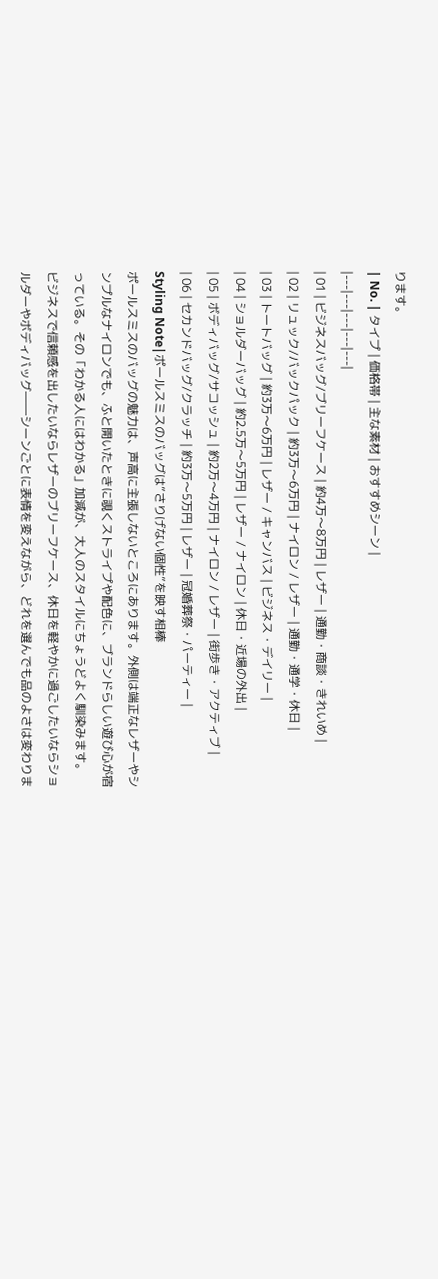ります。
| No. | タイプ | 価格帯 | 主な素材 | おすすめシーン |
|---|---|---|---|---|
| 01 | ビジネスバッグ/ブリーフケース | 約4万〜8万円 | レザー | 通勤・商談・きれいめ |
| 02 | リュック/バックパック | 約3万〜6万円 | ナイロン / レザー | 通勤・通学・休日 |
| 03 | トートバッグ | 約3万〜6万円 | レザー / キャンバス | ビジネス・デイリー |
| 04 | ショルダーバッグ | 約2.5万〜5万円 | レザー / ナイロン | 休日・近場の外出 |
| 05 | ボディバッグ/サコッシュ | 約2万〜4万円 | ナイロン / レザー | 街歩き・アクティブ |
| 06 | セカンドバッグ/クラッチ | 約3万〜5万円 | レザー | 冠婚葬祭・パーティー |
Styling Note|ポールスミスのバッグは”さりげない個性”を映す相棒
ポールスミスのバッグの魅力は、声高に主張しないところにあります。外側は端正なレザーやシンプルなナイロンでも、ふと開いたときに覗くストライプや配色に、ブランドらしい遊び心が宿っている。その「わかる人にはわかる」加減が、大人のスタイルにちょうどよく馴染みます。
ビジネスで信頼感を出したいならレザーのブリーフケース、休日を軽やかに過ごしたいならショルダーやボディバッグ――シーンごとに表情を変えながら、どれを選んでも品のよさは変わりま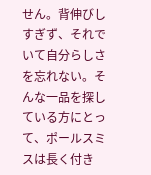せん。背伸びしすぎず、それでいて自分らしさを忘れない。そんな一品を探している方にとって、ポールスミスは長く付き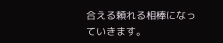合える頼れる相棒になっていきます。